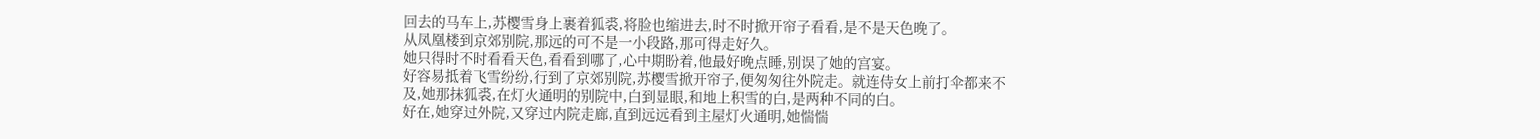回去的马车上,苏樱雪身上裹着狐裘,将脸也缩进去,时不时掀开帘子看看,是不是天色晚了。
从凤凰楼到京郊别院,那远的可不是一小段路,那可得走好久。
她只得时不时看看天色,看看到哪了,心中期盼着,他最好晚点睡,别误了她的宫宴。
好容易抵着飞雪纷纷,行到了京郊别院,苏樱雪掀开帘子,便匆匆往外院走。就连侍女上前打伞都来不及,她那抹狐裘,在灯火通明的别院中,白到显眼,和地上积雪的白,是两种不同的白。
好在,她穿过外院,又穿过内院走廊,直到远远看到主屋灯火通明,她惴惴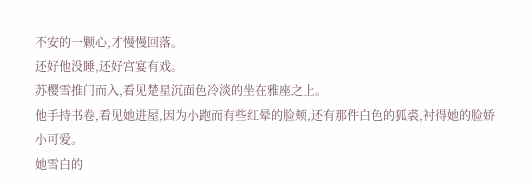不安的一颗心,才慢慢回落。
还好他没睡,还好宫宴有戏。
苏樱雪推门而入,看见楚星沉面色冷淡的坐在雅座之上。
他手持书卷,看见她进屋,因为小跑而有些红晕的脸颊,还有那件白色的狐裘,衬得她的脸娇小可爱。
她雪白的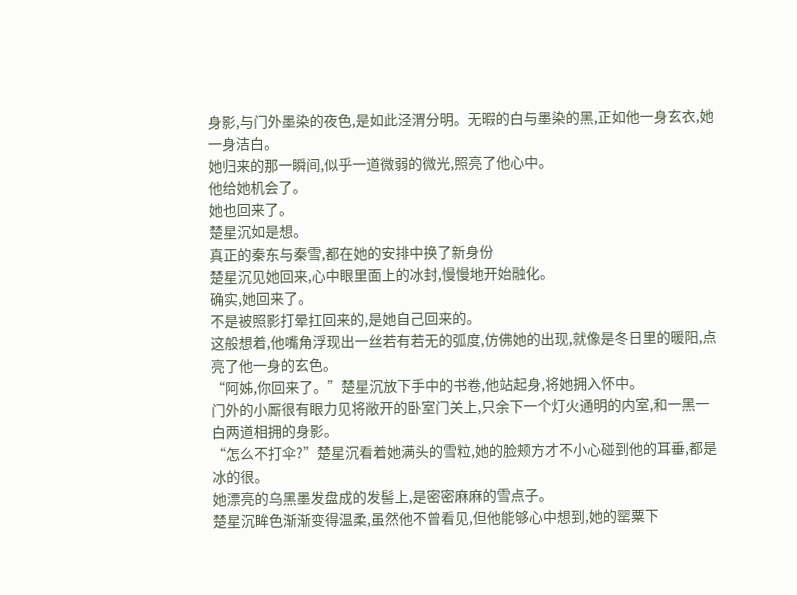身影,与门外墨染的夜色,是如此泾渭分明。无暇的白与墨染的黑,正如他一身玄衣,她一身洁白。
她归来的那一瞬间,似乎一道微弱的微光,照亮了他心中。
他给她机会了。
她也回来了。
楚星沉如是想。
真正的秦东与秦雪,都在她的安排中换了新身份
楚星沉见她回来,心中眼里面上的冰封,慢慢地开始融化。
确实,她回来了。
不是被照影打晕扛回来的,是她自己回来的。
这般想着,他嘴角浮现出一丝若有若无的弧度,仿佛她的出现,就像是冬日里的暖阳,点亮了他一身的玄色。
“阿姊,你回来了。”楚星沉放下手中的书卷,他站起身,将她拥入怀中。
门外的小厮很有眼力见将敞开的卧室门关上,只余下一个灯火通明的内室,和一黑一白两道相拥的身影。
“怎么不打伞?”楚星沉看着她满头的雪粒,她的脸颊方才不小心碰到他的耳垂,都是冰的很。
她漂亮的乌黑墨发盘成的发髻上,是密密麻麻的雪点子。
楚星沉眸色渐渐变得温柔,虽然他不曾看见,但他能够心中想到,她的罂粟下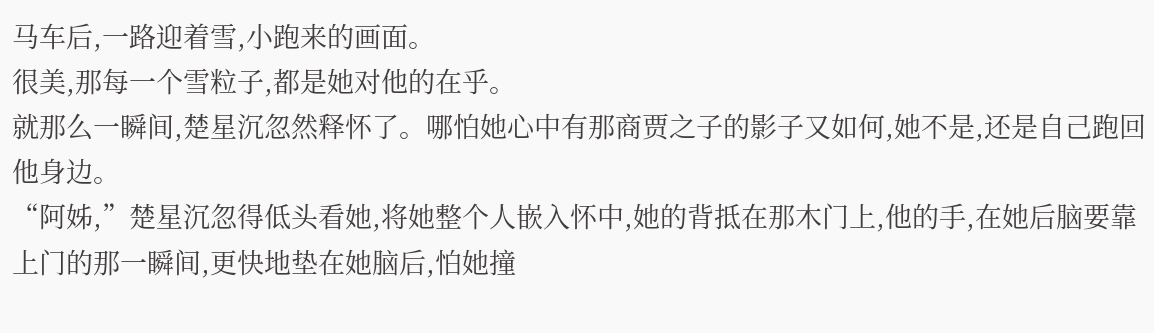马车后,一路迎着雪,小跑来的画面。
很美,那每一个雪粒子,都是她对他的在乎。
就那么一瞬间,楚星沉忽然释怀了。哪怕她心中有那商贾之子的影子又如何,她不是,还是自己跑回他身边。
“阿姊,”楚星沉忽得低头看她,将她整个人嵌入怀中,她的背抵在那木门上,他的手,在她后脑要靠上门的那一瞬间,更快地垫在她脑后,怕她撞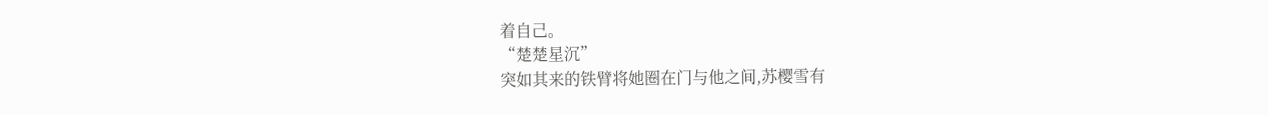着自己。
“楚楚星沉”
突如其来的铁臂将她圈在门与他之间,苏樱雪有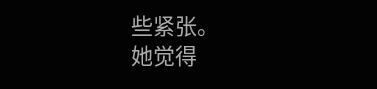些紧张。
她觉得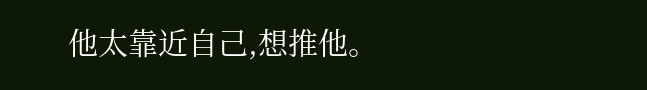他太靠近自己,想推他。